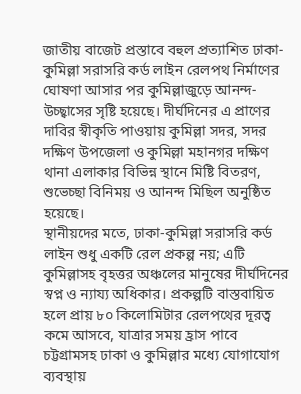জাতীয় বাজেট প্রস্তাবে বহুল প্রত্যাশিত ঢাকা-কুমিল্লা সরাসরি কর্ড লাইন রেলপথ নির্মাণের ঘোষণা আসার পর কুমিল্লাজুড়ে আনন্দ-উচ্ছ্বাসের সৃষ্টি হয়েছে। দীর্ঘদিনের এ প্রাণের দাবির স্বীকৃতি পাওয়ায় কুমিল্লা সদর, সদর দক্ষিণ উপজেলা ও কুমিল্লা মহানগর দক্ষিণ থানা এলাকার বিভিন্ন স্থানে মিষ্টি বিতরণ, শুভেচ্ছা বিনিময় ও আনন্দ মিছিল অনুষ্ঠিত হয়েছে।
স্থানীয়দের মতে, ঢাকা-কুমিল্লা সরাসরি কর্ড লাইন শুধু একটি রেল প্রকল্প নয়; এটি কুমিল্লাসহ বৃহত্তর অঞ্চলের মানুষের দীর্ঘদিনের স্বপ্ন ও ন্যায্য অধিকার। প্রকল্পটি বাস্তবায়িত হলে প্রায় ৮০ কিলোমিটার রেলপথের দূরত্ব কমে আসবে, যাত্রার সময় হ্রাস পাবে চট্টগ্রামসহ ঢাকা ও কুমিল্লার মধ্যে যোগাযোগ ব্যবস্থায়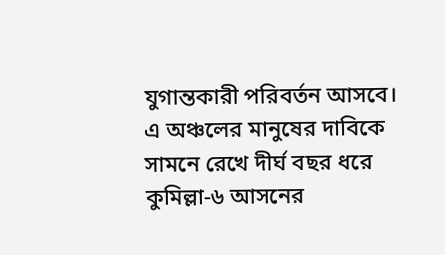যুগান্তকারী পরিবর্তন আসবে।
এ অঞ্চলের মানুষের দাবিকে সামনে রেখে দীর্ঘ বছর ধরে কুমিল্লা-৬ আসনের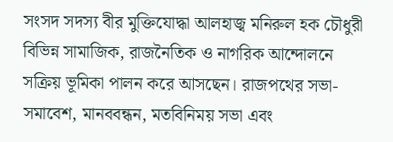সংসদ সদস্য বীর মুক্তিযোদ্ধা আলহাজ্ব মনিরুল হক চৌধুরী বিভিন্ন সামাজিক, রাজনৈতিক ও নাগরিক আন্দোলনে সক্রিয় ভূমিকা পালন করে আসছেন। রাজপথের সভা-সমাবেশ, মানববন্ধন, মতবিনিময় সভা এবং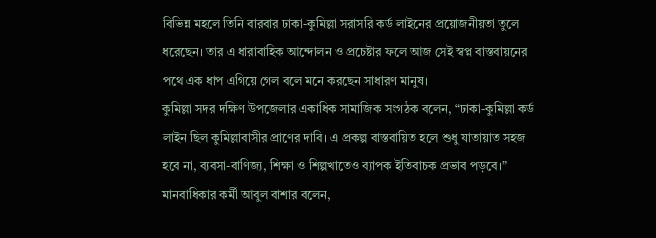বিভিন্ন মহলে তিনি বারবার ঢাকা-কুমিল্লা সরাসরি কর্ড লাইনের প্রয়োজনীয়তা তুলে ধরেছেন। তার এ ধারাবাহিক আন্দোলন ও প্রচেষ্টার ফলে আজ সেই স্বপ্ন বাস্তবায়নের পথে এক ধাপ এগিয়ে গেল বলে মনে করছেন সাধারণ মানুষ।
কুমিল্লা সদর দক্ষিণ উপজেলার একাধিক সামাজিক সংগঠক বলেন, “ঢাকা-কুমিল্লা কর্ড লাইন ছিল কুমিল্লাবাসীর প্রাণের দাবি। এ প্রকল্প বাস্তবায়িত হলে শুধু যাতায়াত সহজ হবে না, ব্যবসা-বাণিজ্য, শিক্ষা ও শিল্পখাতেও ব্যাপক ইতিবাচক প্রভাব পড়বে।”
মানবাধিকার কর্মী আবুল বাশার বলেন,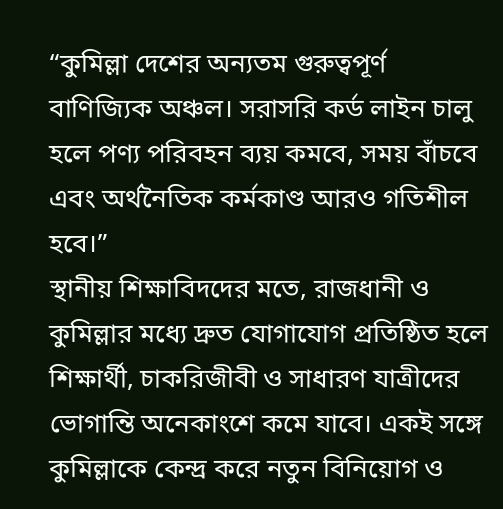“কুমিল্লা দেশের অন্যতম গুরুত্বপূর্ণ বাণিজ্যিক অঞ্চল। সরাসরি কর্ড লাইন চালু হলে পণ্য পরিবহন ব্যয় কমবে, সময় বাঁচবে এবং অর্থনৈতিক কর্মকাণ্ড আরও গতিশীল হবে।”
স্থানীয় শিক্ষাবিদদের মতে, রাজধানী ও কুমিল্লার মধ্যে দ্রুত যোগাযোগ প্রতিষ্ঠিত হলে শিক্ষার্থী, চাকরিজীবী ও সাধারণ যাত্রীদের ভোগান্তি অনেকাংশে কমে যাবে। একই সঙ্গে কুমিল্লাকে কেন্দ্র করে নতুন বিনিয়োগ ও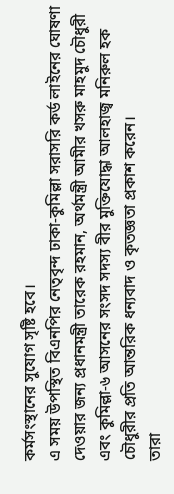কর্মসংস্থানের সুযোগ সৃষ্টি হবে।
এ সময় উপস্থিত বিএনপির নেতৃবৃন্দ ঢাকা-কুমিল্লা সরাসরি কর্ড লাইনের ঘোষণা দেওয়ার জন্য প্রধানমন্ত্রী তারেক রহমান, অর্থমন্ত্রী আমীর খসরু মাহমুদ চৌধুরী এবং কুমিল্লা-৬ আসনের সংসদ সদস্য বীর মুক্তিযোদ্ধা আলহাজ্ব মনিরুল হক চৌধুরীর প্রতি আন্তরিক ধন্যবাদ ও কৃতজ্ঞতা প্রকাশ করেন।
তারা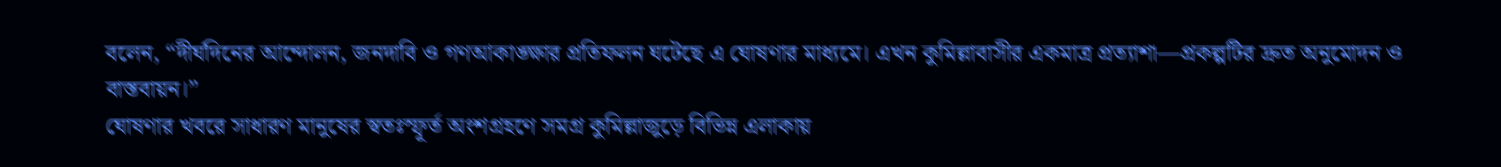বলেন, “দীর্ঘদিনের আন্দোলন, জনদাবি ও গণআকাঙ্ক্ষার প্রতিফলন ঘটেছে এ ঘোষণার মাধ্যমে। এখন কুমিল্লাবাসীর একমাত্র প্রত্যাশা—প্রকল্পটির দ্রুত অনুমোদন ও বাস্তবায়ন।”
ঘোষণার খবরে সাধারণ মানুষের স্বতঃস্ফূর্ত অংশগ্রহণে সমগ্র কুমিল্লাজুড়ে বিভিন্ন এলাকায়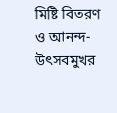মিষ্টি বিতরণ ও আনন্দ- উৎসবমুখর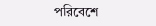পরিবেশে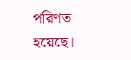পরিণত হয়েছে।